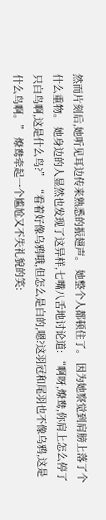然而片刻后,她听见耳边传来熟悉的振翅声。 她整个人都顿住了。 因为她察觉到肩膀上落了个什么重物。 她身边的人显然也发现了这异样,七嘴八舌地讨论道: “啊呀,燎鸯,你肩上怎么停了只白鸟啊,这是什么鸟?” “看着好像乌鸦哦,但怎么是白的,嗯?这羽冠和尾羽也不像乌鸦,这是什么鸟啊。” 燎鸯牵起一个尴尬又不失礼貌的笑: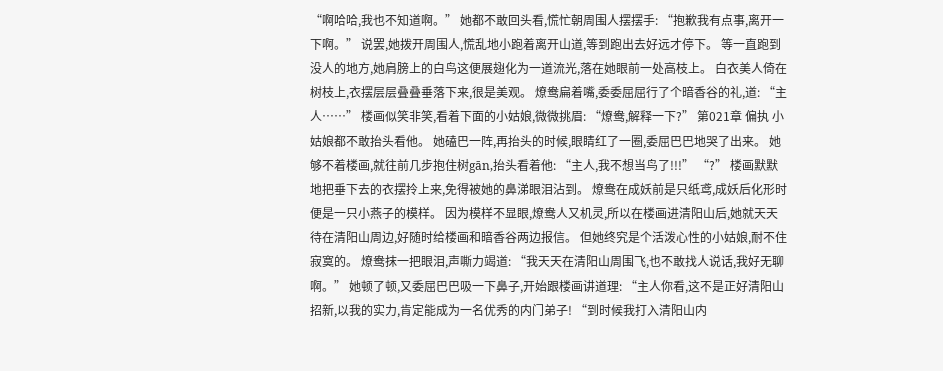“啊哈哈,我也不知道啊。” 她都不敢回头看,慌忙朝周围人摆摆手: “抱歉我有点事,离开一下啊。” 说罢,她拨开周围人,慌乱地小跑着离开山道,等到跑出去好远才停下。 等一直跑到没人的地方,她肩膀上的白鸟这便展翅化为一道流光,落在她眼前一处高枝上。 白衣美人倚在树枝上,衣摆层层叠叠垂落下来,很是美观。 燎鸯扁着嘴,委委屈屈行了个暗香谷的礼,道: “主人……” 楼画似笑非笑,看着下面的小姑娘,微微挑眉: “燎鸯,解释一下?” 第021章 偏执 小姑娘都不敢抬头看他。 她磕巴一阵,再抬头的时候,眼睛红了一圈,委屈巴巴地哭了出来。 她够不着楼画,就往前几步抱住树gān,抬头看着他: “主人,我不想当鸟了!!!” “?” 楼画默默地把垂下去的衣摆拎上来,免得被她的鼻涕眼泪沾到。 燎鸯在成妖前是只纸鸢,成妖后化形时便是一只小燕子的模样。 因为模样不显眼,燎鸯人又机灵,所以在楼画进清阳山后,她就天天待在清阳山周边,好随时给楼画和暗香谷两边报信。 但她终究是个活泼心性的小姑娘,耐不住寂寞的。 燎鸯抹一把眼泪,声嘶力竭道: “我天天在清阳山周围飞,也不敢找人说话,我好无聊啊。” 她顿了顿,又委屈巴巴吸一下鼻子,开始跟楼画讲道理: “主人你看,这不是正好清阳山招新,以我的实力,肯定能成为一名优秀的内门弟子! “到时候我打入清阳山内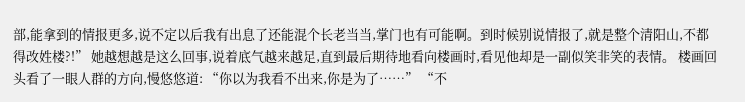部,能拿到的情报更多,说不定以后我有出息了还能混个长老当当,掌门也有可能啊。到时候别说情报了,就是整个清阳山,不都得改姓楼?!” 她越想越是这么回事,说着底气越来越足,直到最后期待地看向楼画时,看见他却是一副似笑非笑的表情。 楼画回头看了一眼人群的方向,慢悠悠道: “你以为我看不出来,你是为了……” “不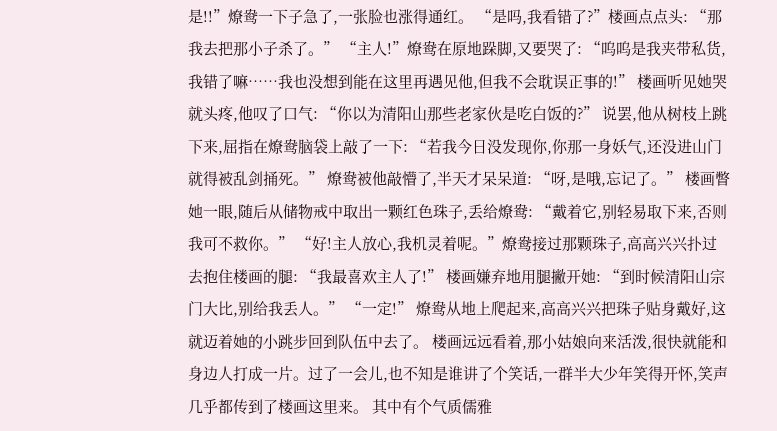是!!”燎鸯一下子急了,一张脸也涨得通红。 “是吗,我看错了?”楼画点点头: “那我去把那小子杀了。” “主人!”燎鸯在原地跺脚,又要哭了: “呜呜是我夹带私货,我错了嘛……我也没想到能在这里再遇见他,但我不会耽误正事的!” 楼画听见她哭就头疼,他叹了口气: “你以为清阳山那些老家伙是吃白饭的?” 说罢,他从树枝上跳下来,屈指在燎鸯脑袋上敲了一下: “若我今日没发现你,你那一身妖气,还没进山门就得被乱剑捅死。” 燎鸯被他敲懵了,半天才呆呆道: “呀,是哦,忘记了。” 楼画瞥她一眼,随后从储物戒中取出一颗红色珠子,丢给燎鸯: “戴着它,别轻易取下来,否则我可不救你。” “好!主人放心,我机灵着呢。”燎鸯接过那颗珠子,高高兴兴扑过去抱住楼画的腿: “我最喜欢主人了!” 楼画嫌弃地用腿撇开她: “到时候清阳山宗门大比,别给我丢人。” “一定!” 燎鸯从地上爬起来,高高兴兴把珠子贴身戴好,这就迈着她的小跳步回到队伍中去了。 楼画远远看着,那小姑娘向来活泼,很快就能和身边人打成一片。过了一会儿,也不知是谁讲了个笑话,一群半大少年笑得开怀,笑声几乎都传到了楼画这里来。 其中有个气质儒雅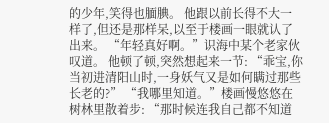的少年,笑得也腼腆。 他跟以前长得不大一样了,但还是那样呆,以至于楼画一眼就认了出来。 “年轻真好啊。”识海中某个老家伙叹道。 他顿了顿,突然想起来一节: “乖宝,你当初进清阳山时,一身妖气又是如何瞒过那些长老的?” “我哪里知道。”楼画慢悠悠在树林里散着步: “那时候连我自己都不知道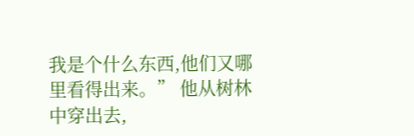我是个什么东西,他们又哪里看得出来。” 他从树林中穿出去,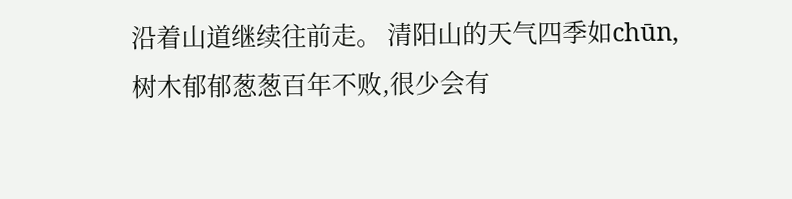沿着山道继续往前走。 清阳山的天气四季如chūn,树木郁郁葱葱百年不败,很少会有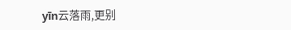yīn云落雨,更别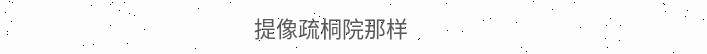提像疏桐院那样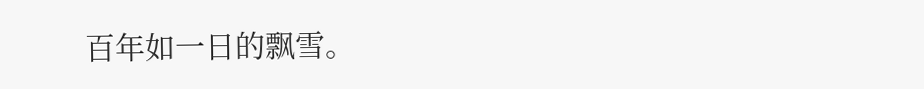百年如一日的飘雪。